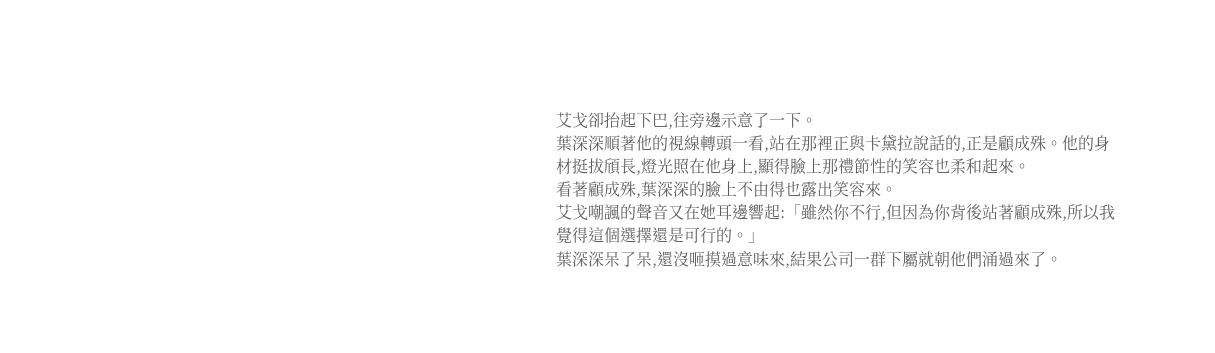艾戈卻抬起下巴,往旁邊示意了一下。
葉深深順著他的視線轉頭一看,站在那裡正與卡黛拉說話的,正是顧成殊。他的身材挺拔頎長,燈光照在他身上,顯得臉上那禮節性的笑容也柔和起來。
看著顧成殊,葉深深的臉上不由得也露出笑容來。
艾戈嘲諷的聲音又在她耳邊響起:「雖然你不行,但因為你背後站著顧成殊,所以我覺得這個選擇還是可行的。」
葉深深呆了呆,還沒咂摸過意味來,結果公司一群下屬就朝他們涌過來了。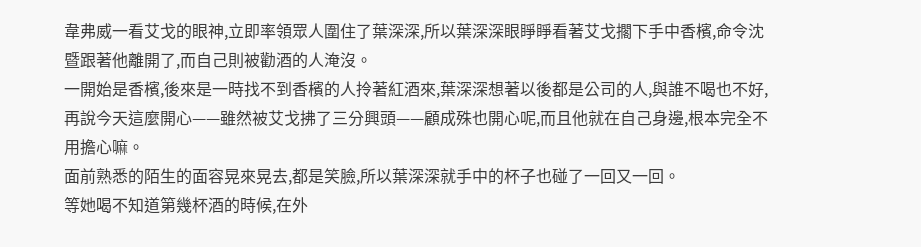韋弗威一看艾戈的眼神,立即率領眾人圍住了葉深深,所以葉深深眼睜睜看著艾戈擱下手中香檳,命令沈暨跟著他離開了,而自己則被勸酒的人淹沒。
一開始是香檳,後來是一時找不到香檳的人拎著紅酒來,葉深深想著以後都是公司的人,與誰不喝也不好,再說今天這麼開心——雖然被艾戈拂了三分興頭——顧成殊也開心呢,而且他就在自己身邊,根本完全不用擔心嘛。
面前熟悉的陌生的面容晃來晃去,都是笑臉,所以葉深深就手中的杯子也碰了一回又一回。
等她喝不知道第幾杯酒的時候,在外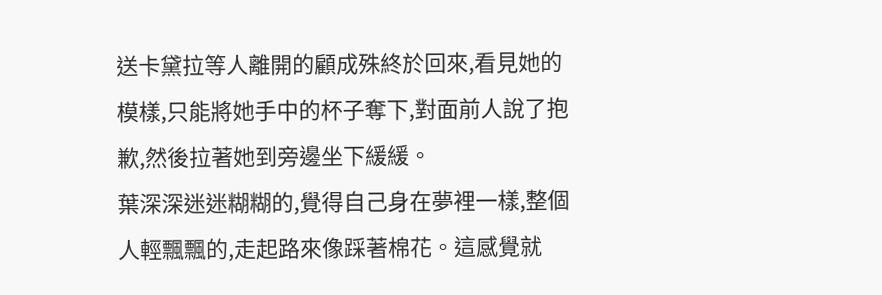送卡黛拉等人離開的顧成殊終於回來,看見她的模樣,只能將她手中的杯子奪下,對面前人說了抱歉,然後拉著她到旁邊坐下緩緩。
葉深深迷迷糊糊的,覺得自己身在夢裡一樣,整個人輕飄飄的,走起路來像踩著棉花。這感覺就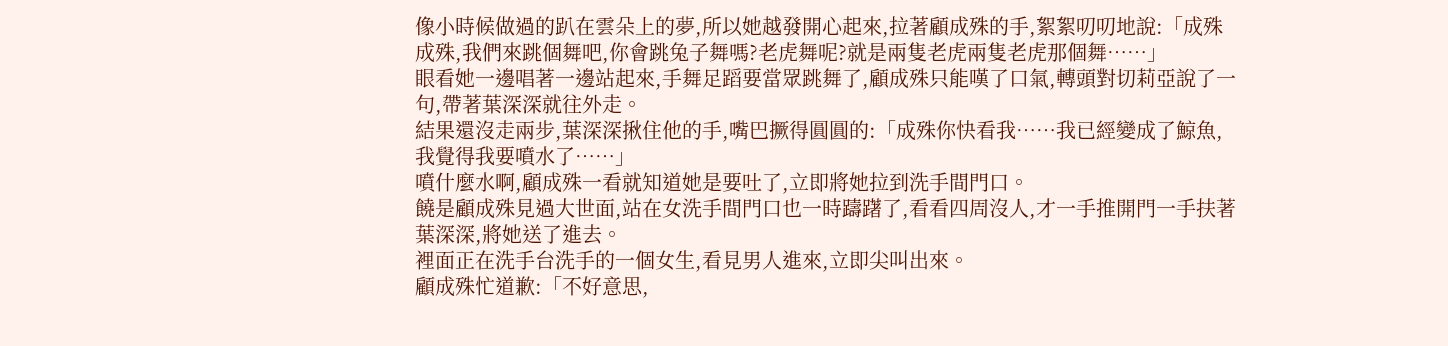像小時候做過的趴在雲朵上的夢,所以她越發開心起來,拉著顧成殊的手,絮絮叨叨地說:「成殊成殊,我們來跳個舞吧,你會跳兔子舞嗎?老虎舞呢?就是兩隻老虎兩隻老虎那個舞……」
眼看她一邊唱著一邊站起來,手舞足蹈要當眾跳舞了,顧成殊只能嘆了口氣,轉頭對切莉亞說了一句,帶著葉深深就往外走。
結果還沒走兩步,葉深深揪住他的手,嘴巴撅得圓圓的:「成殊你快看我……我已經變成了鯨魚,我覺得我要噴水了……」
噴什麼水啊,顧成殊一看就知道她是要吐了,立即將她拉到洗手間門口。
饒是顧成殊見過大世面,站在女洗手間門口也一時躊躇了,看看四周沒人,才一手推開門一手扶著葉深深,將她送了進去。
裡面正在洗手台洗手的一個女生,看見男人進來,立即尖叫出來。
顧成殊忙道歉:「不好意思,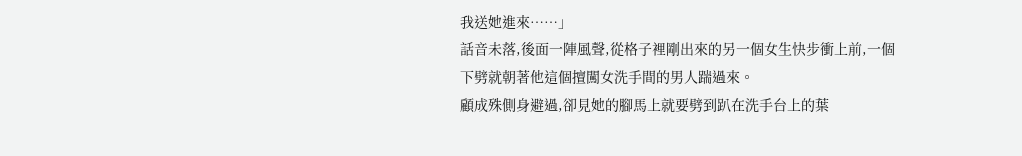我送她進來……」
話音未落,後面一陣風聲,從格子裡剛出來的另一個女生快步衝上前,一個下劈就朝著他這個擅闖女洗手間的男人踹過來。
顧成殊側身避過,卻見她的腳馬上就要劈到趴在洗手台上的葉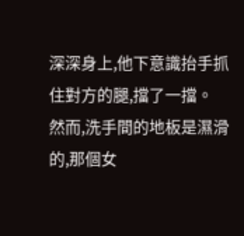深深身上,他下意識抬手抓住對方的腿,擋了一擋。
然而,洗手間的地板是濕滑的,那個女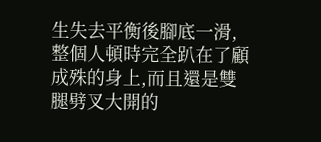生失去平衡後腳底一滑,整個人頓時完全趴在了顧成殊的身上,而且還是雙腿劈叉大開的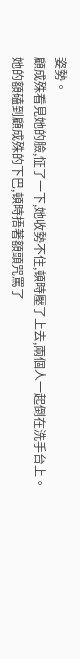姿勢。
顧成殊看見她的臉,怔了一下,她收勢不住,頓時壓了上去,兩個人一起倒在洗手台上。
她的額磕到顧成殊的下巴,頓時捂著額頭咒罵了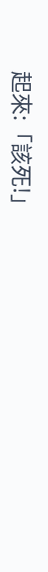起來:「該死!」